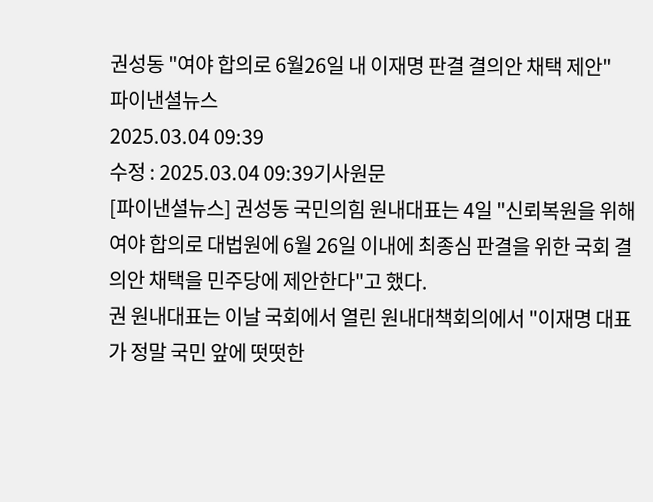권성동 "여야 합의로 6월26일 내 이재명 판결 결의안 채택 제안"
파이낸셜뉴스
2025.03.04 09:39
수정 : 2025.03.04 09:39기사원문
[파이낸셜뉴스] 권성동 국민의힘 원내대표는 4일 "신뢰복원을 위해 여야 합의로 대법원에 6월 26일 이내에 최종심 판결을 위한 국회 결의안 채택을 민주당에 제안한다"고 했다.
권 원내대표는 이날 국회에서 열린 원내대책회의에서 "이재명 대표가 정말 국민 앞에 떳떳한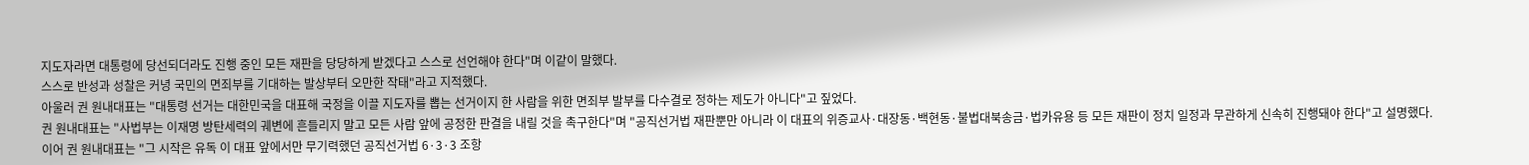지도자라면 대통령에 당선되더라도 진행 중인 모든 재판을 당당하게 받겠다고 스스로 선언해야 한다"며 이같이 말했다.
스스로 반성과 성찰은 커녕 국민의 면죄부를 기대하는 발상부터 오만한 작태"라고 지적했다.
아울러 권 원내대표는 "대통령 선거는 대한민국을 대표해 국정을 이끌 지도자를 뽑는 선거이지 한 사람을 위한 면죄부 발부를 다수결로 정하는 제도가 아니다"고 짚었다.
권 원내대표는 "사법부는 이재명 방탄세력의 궤변에 흔들리지 말고 모든 사람 앞에 공정한 판결을 내릴 것을 촉구한다"며 "공직선거법 재판뿐만 아니라 이 대표의 위증교사·대장동·백현동·불법대북송금·법카유용 등 모든 재판이 정치 일정과 무관하게 신속히 진행돼야 한다"고 설명했다.
이어 권 원내대표는 "그 시작은 유독 이 대표 앞에서만 무기력했던 공직선거법 6·3·3 조항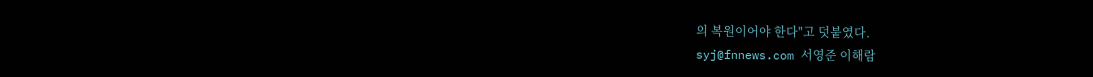의 복원이어야 한다"고 덧붙였다.
syj@fnnews.com 서영준 이해람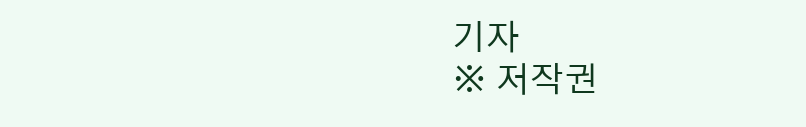기자
※ 저작권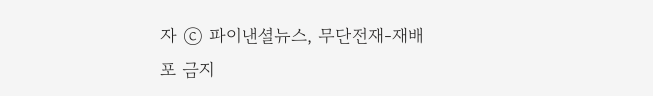자 ⓒ 파이낸셜뉴스, 무단전재-재배포 금지